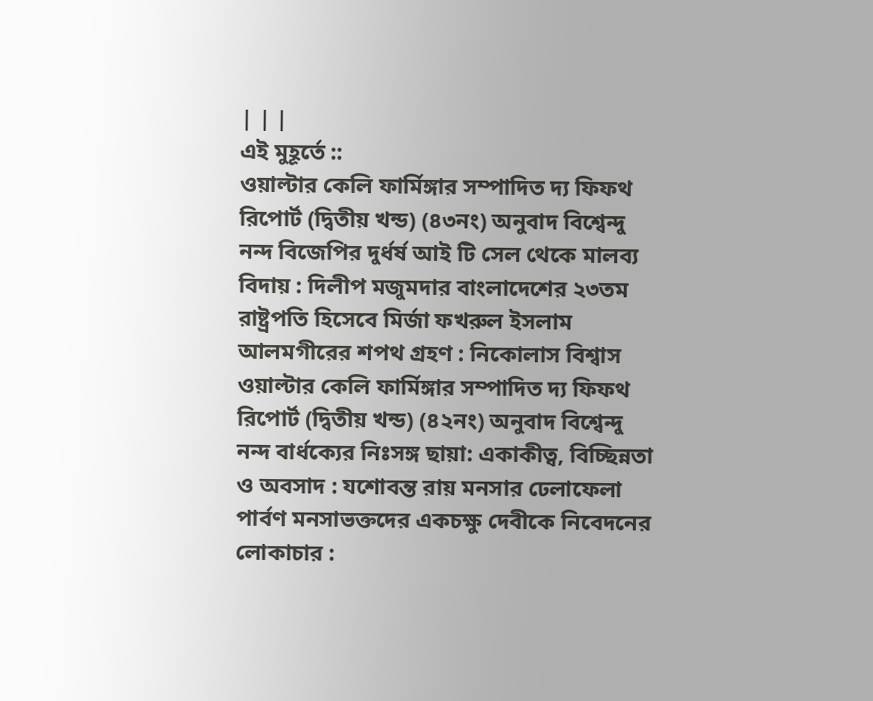| | |
এই মুহূর্তে ::
ওয়াল্টার কেলি ফার্মিঙ্গার সম্পাদিত দ্য ফিফথ রিপোর্ট (দ্বিতীয় খন্ড) (৪৩নং) অনুবাদ বিশ্বেন্দু নন্দ বিজেপির দুর্ধর্ষ আই টি সেল থেকে মালব্য বিদায় : দিলীপ মজুমদার বাংলাদেশের ২৩তম রাষ্ট্রপতি হিসেবে মির্জা ফখরুল ইসলাম আলমগীরের শপথ গ্রহণ : নিকোলাস বিশ্বাস ওয়াল্টার কেলি ফার্মিঙ্গার সম্পাদিত দ্য ফিফথ রিপোর্ট (দ্বিতীয় খন্ড) (৪২নং) অনুবাদ বিশ্বেন্দু নন্দ বার্ধক্যের নিঃসঙ্গ ছায়া: একাকীত্ব, বিচ্ছিন্নতা ও অবসাদ : যশোবন্ত রায় মনসার ঢেলাফেলা পার্বণ মনসাভক্তদের একচক্ষু দেবীকে নিবেদনের লোকাচার :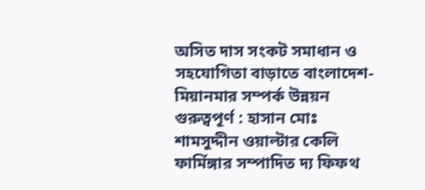অসিত দাস সংকট সমাধান ও সহযোগিতা বাড়াতে বাংলাদেশ-মিয়ানমার সম্পর্ক উন্নয়ন গুরুত্বপূর্ণ : হাসান মোঃ শামসুদ্দীন ওয়াল্টার কেলি ফার্মিঙ্গার সম্পাদিত দ্য ফিফথ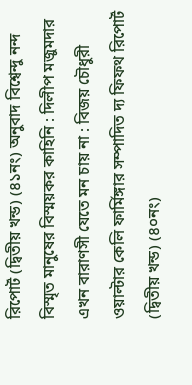রিপোর্ট (দ্বিতীয় খন্ড) (৪১নং) অনুবাদ বিশ্বেন্দু নন্দ বিস্মৃত মানুষের বিস্ময়কর কাহিনি : দিলীপ মজুমদার এখন বারাণসী যেতে মন চায় না : বিজয় চৌধুরী ওয়াল্টার কেলি ফার্মিঙ্গার সম্পাদিত দ্য ফিফথ রিপোর্ট (দ্বিতীয় খন্ড) (৪০নং)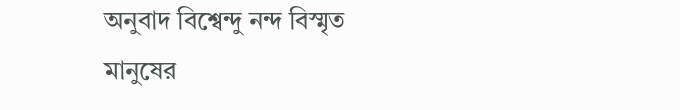অনুবাদ বিশ্বেন্দু নন্দ বিস্মৃত মানুষের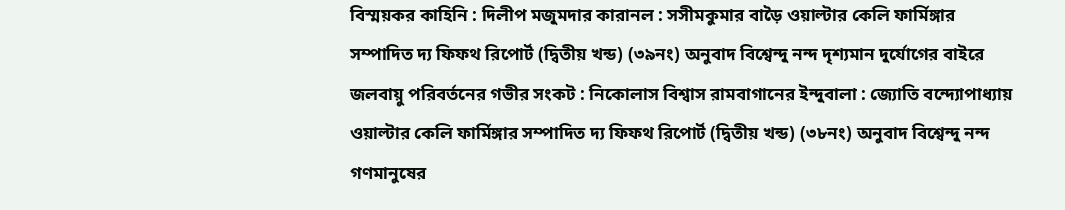বিস্ময়কর কাহিনি : দিলীপ মজুমদার কারানল : সসীমকুমার বাড়ৈ ওয়াল্টার কেলি ফার্মিঙ্গার সম্পাদিত দ্য ফিফথ রিপোর্ট (দ্বিতীয় খন্ড) (৩৯নং) অনুবাদ বিশ্বেন্দু নন্দ দৃশ্যমান দুর্যোগের বাইরে জলবায়ু পরিবর্তনের গভীর সংকট : নিকোলাস বিশ্বাস রামবাগানের ইন্দুবালা : জ্যোতি বন্দ্যোপাধ্যায় ওয়াল্টার কেলি ফার্মিঙ্গার সম্পাদিত দ্য ফিফথ রিপোর্ট (দ্বিতীয় খন্ড) (৩৮নং) অনুবাদ বিশ্বেন্দু নন্দ গণমানুষের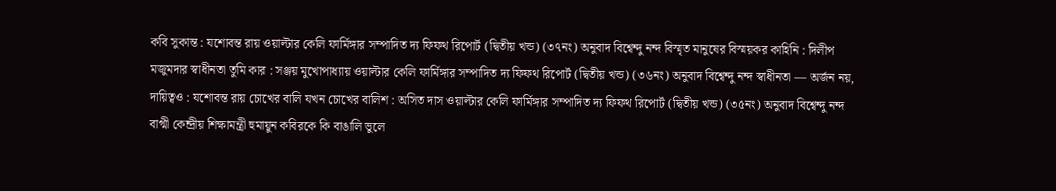কবি সুকান্ত : যশোবন্ত রায় ওয়াল্টার কেলি ফার্মিঙ্গার সম্পাদিত দ্য ফিফথ রিপোর্ট (দ্বিতীয় খন্ড) (৩৭নং) অনুবাদ বিশ্বেন্দু নন্দ বিস্মৃত মানুষের বিস্ময়কর কাহিনি : দিলীপ মজুমদার স্বাধীনতা তুমি কার : সঞ্জয় মুখোপাধ্যায় ওয়াল্টার কেলি ফার্মিঙ্গার সম্পাদিত দ্য ফিফথ রিপোর্ট (দ্বিতীয় খন্ড) (৩৬নং) অনুবাদ বিশ্বেন্দু নন্দ স্বাধীনতা — অর্জন নয়, দায়িত্বও : যশোবন্ত রায় চোখের বালি যখন চোখের বালিশ : অসিত দাস ওয়াল্টার কেলি ফার্মিঙ্গার সম্পাদিত দ্য ফিফথ রিপোর্ট (দ্বিতীয় খন্ড) (৩৫নং) অনুবাদ বিশ্বেন্দু নন্দ বাগ্মী কেন্দ্রীয় শিক্ষামন্ত্রী হুমায়ুন কবিরকে কি বাঙালি ভুলে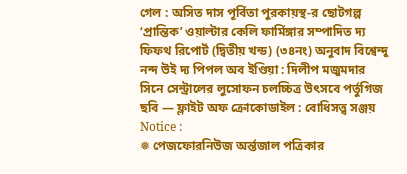গেল : অসিত দাস পূর্বিতা পুরকায়স্থ-র ছোটগল্প ‘প্রান্তিক’ ওয়াল্টার কেলি ফার্মিঙ্গার সম্পাদিত দ্য ফিফথ রিপোর্ট (দ্বিতীয় খন্ড) (৩৪নং) অনুবাদ বিশ্বেন্দু নন্দ উই দ্য পিপল অব ইণ্ডিয়া : দিলীপ মজুমদার সিনে সেন্ট্রালের লুসোফন চলচ্চিত্র উৎসবে পর্তুগিজ ছবি — ফ্লাইট অফ ক্রোকোডাইল : বোধিসত্ত্ব সঞ্জয়
Notice :
❅ পেজফোরনিউজ অর্ন্তজাল পত্রিকার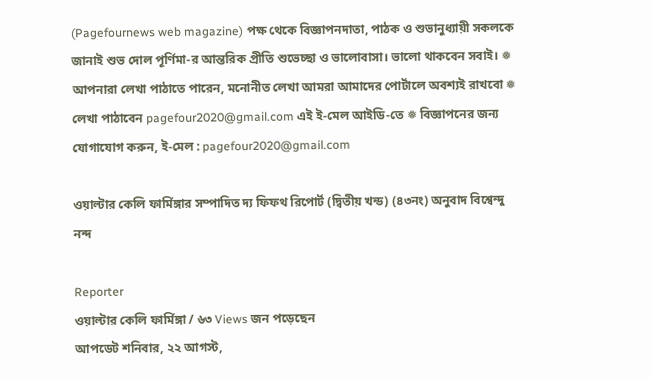(Pagefournews web magazine) পক্ষ থেকে বিজ্ঞাপনদাতা, পাঠক ও শুভানুধ্যায়ী সকলকে জানাই শুভ দোল পূর্ণিমা-র আন্তরিক প্রীতি শুভেচ্ছা ও ভালোবাসা। ভালো থাকবেন সবাই। ❅ আপনারা লেখা পাঠাতে পারেন, মনোনীত লেখা আমরা আমাদের পোর্টালে অবশ্যই রাখবো ❅ লেখা পাঠাবেন pagefour2020@gmail.com এই ই-মেল আইডি-তে ❅ বিজ্ঞাপনের জন্য যোগাযোগ করুন, ই-মেল : pagefour2020@gmail.com

ওয়াল্টার কেলি ফার্মিঙ্গার সম্পাদিত দ্য ফিফথ রিপোর্ট (দ্বিতীয় খন্ড) (৪৩নং) অনুবাদ বিশ্বেন্দু নন্দ

Reporter
ওয়াল্টার কেলি ফার্মিঙ্গা / ৬৩ Views জন পড়েছেন
আপডেট শনিবার, ২২ আগস্ট,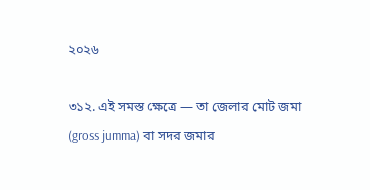২০২৬

৩১২. এই সমস্ত ক্ষেত্রে — তা জেলার মোট জমা (gross jumma) বা সদর জমার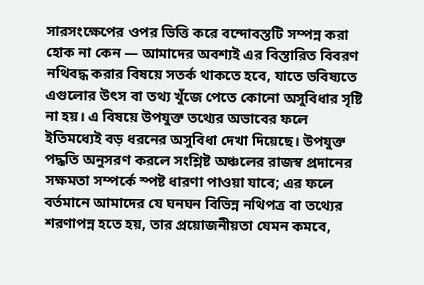সারসংক্ষেপের ওপর ভিত্তি করে বন্দোবস্তটি সম্পন্ন করা হোক না কেন — আমাদের অবশ্যই এর বিস্তারিত বিবরণ নথিবদ্ধ করার বিষয়ে সতর্ক থাকতে হবে, যাতে ভবিষ্যতে এগুলোর উৎস বা তথ্য খুঁজে পেতে কোনো অসুবিধার সৃষ্টি না হয়। এ বিষয়ে উপযুক্ত তথ্যের অভাবের ফলে ইতিমধ্যেই বড় ধরনের অসুবিধা দেখা দিয়েছে। উপযুক্ত পদ্ধতি অনুসরণ করলে সংশ্লিষ্ট অঞ্চলের রাজস্ব প্রদানের সক্ষমতা সম্পর্কে স্পষ্ট ধারণা পাওয়া যাবে; এর ফলে বর্তমানে আমাদের যে ঘনঘন বিভিন্ন নথিপত্র বা তথ্যের শরণাপন্ন হতে হয়, তার প্রয়োজনীয়তা যেমন কমবে,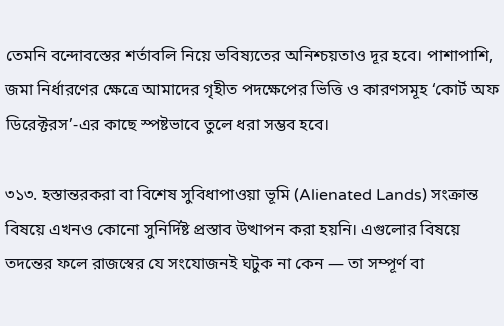তেমনি বন্দোবস্তের শর্তাবলি নিয়ে ভবিষ্যতের অনিশ্চয়তাও দূর হবে। পাশাপাশি, জমা নির্ধারণের ক্ষেত্রে আমাদের গৃহীত পদক্ষেপের ভিত্তি ও কারণসমূহ ‘কোর্ট অফ ডিরেক্টরস’-এর কাছে স্পষ্টভাবে তুলে ধরা সম্ভব হবে।

৩১৩. হস্তান্তরকরা বা বিশেষ সুবিধাপাওয়া ভূমি (Alienated Lands) সংক্রান্ত বিষয়ে এখনও কোনো সুনির্দিষ্ট প্রস্তাব উত্থাপন করা হয়নি। এগুলোর বিষয়ে তদন্তের ফলে রাজস্বের যে সংযোজনই ঘটুক না কেন — তা সম্পূর্ণ বা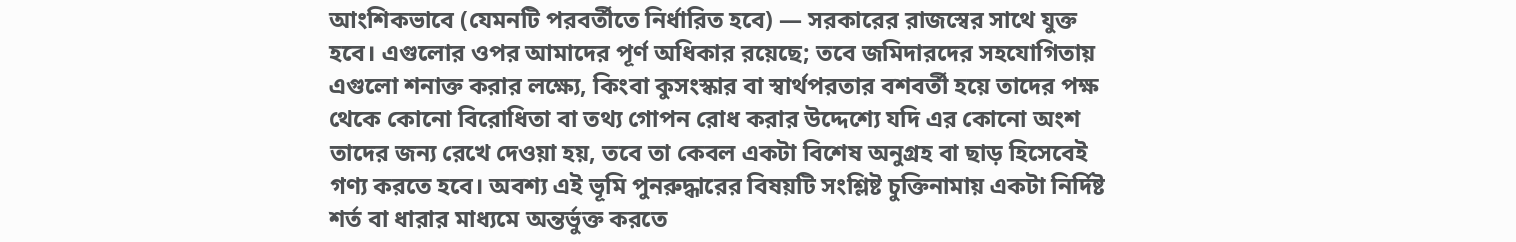আংশিকভাবে (যেমনটি পরবর্তীতে নির্ধারিত হবে) — সরকারের রাজস্বের সাথে যুক্ত হবে। এগুলোর ওপর আমাদের পূর্ণ অধিকার রয়েছে; তবে জমিদারদের সহযোগিতায় এগুলো শনাক্ত করার লক্ষ্যে, কিংবা কুসংস্কার বা স্বার্থপরতার বশবর্তী হয়ে তাদের পক্ষ থেকে কোনো বিরোধিতা বা তথ্য গোপন রোধ করার উদ্দেশ্যে যদি এর কোনো অংশ তাদের জন্য রেখে দেওয়া হয়, তবে তা কেবল একটা বিশেষ অনুগ্রহ বা ছাড় হিসেবেই গণ্য করতে হবে। অবশ্য এই ভূমি পুনরুদ্ধারের বিষয়টি সংশ্লিষ্ট চুক্তিনামায় একটা নির্দিষ্ট শর্ত বা ধারার মাধ্যমে অন্তর্ভুক্ত করতে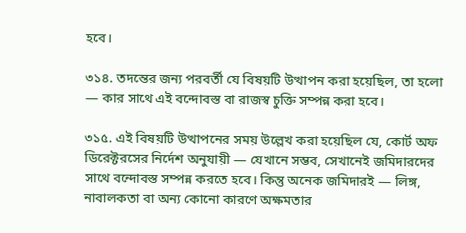হবে।

৩১৪. তদন্তের জন্য পরবর্তী যে বিষয়টি উত্থাপন করা হয়েছিল, তা হলো — কার সাথে এই বন্দোবস্ত বা রাজস্ব চুক্তি সম্পন্ন করা হবে।

৩১৫. এই বিষয়টি উত্থাপনের সময় উল্লেখ করা হয়েছিল যে, কোর্ট অফ ডিরেক্টরসের নির্দেশ অনুযায়ী — যেখানে সম্ভব, সেখানেই জমিদারদের সাথে বন্দোবস্ত সম্পন্ন করতে হবে। কিন্তু অনেক জমিদারই — লিঙ্গ, নাবালকতা বা অন্য কোনো কারণে অক্ষমতার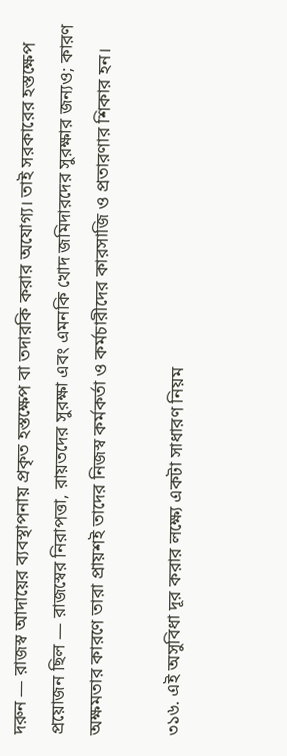দরুন — রাজস্ব আদায়ের ব্যবস্থাপনায় প্রকৃত হস্তক্ষেপ বা তদারকি করার অযোগ্য। তাই সরকারের হস্তক্ষেপ প্রয়োজন ছিল — রাজস্বের নিরাপত্তা, রায়তদের সুরক্ষা এবং এমনকি খোদ জমিদারদের সুরক্ষার জন্যও; কারণ অক্ষমতার কারণে তারা প্রায়শই তাদের নিজস্ব কর্মকর্তা ও কর্মচারীদের কারসাজি ও প্রতারণার শিকার হন।

৩১৬. এই অসুবিধা দূর করার লক্ষ্যে একটা সাধারণ নিয়ম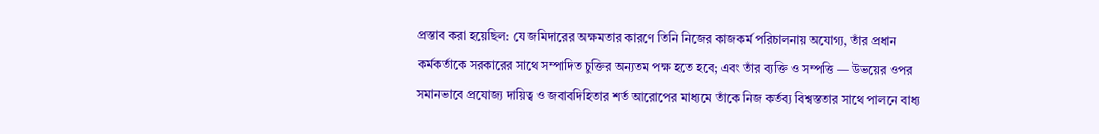প্রস্তাব করা হয়েছিল: যে জমিদারের অক্ষমতার কারণে তিনি নিজের কাজকর্ম পরিচালনায় অযোগ্য, তাঁর প্রধান কর্মকর্তাকে সরকারের সাথে সম্পাদিত চুক্তির অন্যতম পক্ষ হতে হবে; এবং তাঁর ব্যক্তি ও সম্পত্তি — উভয়ের ওপর সমানভাবে প্রযোজ্য দায়িত্ব ও জবাবদিহিতার শর্ত আরোপের মাধ্যমে তাঁকে নিজ কর্তব্য বিশ্বস্ততার সাথে পালনে বাধ্য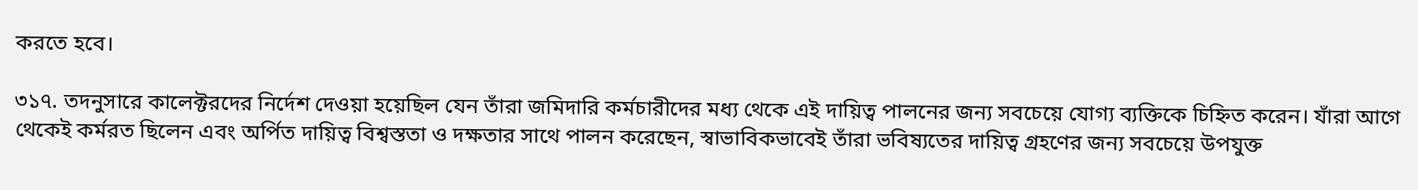করতে হবে।

৩১৭. তদনুসারে কালেক্টরদের নির্দেশ দেওয়া হয়েছিল যেন তাঁরা জমিদারি কর্মচারীদের মধ্য থেকে এই দায়িত্ব পালনের জন্য সবচেয়ে যোগ্য ব্যক্তিকে চিহ্নিত করেন। যাঁরা আগে থেকেই কর্মরত ছিলেন এবং অর্পিত দায়িত্ব বিশ্বস্ততা ও দক্ষতার সাথে পালন করেছেন, স্বাভাবিকভাবেই তাঁরা ভবিষ্যতের দায়িত্ব গ্রহণের জন্য সবচেয়ে উপযুক্ত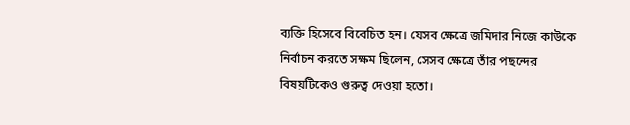ব্যক্তি হিসেবে বিবেচিত হন। যেসব ক্ষেত্রে জমিদার নিজে কাউকে নির্বাচন করতে সক্ষম ছিলেন, সেসব ক্ষেত্রে তাঁর পছন্দের বিষয়টিকেও গুরুত্ব দেওয়া হতো।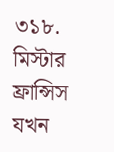৩১৮. মিস্টার ফ্রান্সিস যখন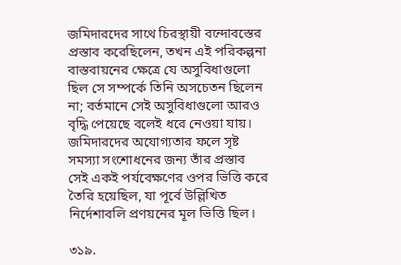জমিদারদের সাথে চিরস্থায়ী বন্দোবস্তের প্রস্তাব করেছিলেন, তখন এই পরিকল্পনা বাস্তবায়নের ক্ষেত্রে যে অসুবিধাগুলো ছিল সে সম্পর্কে তিনি অসচেতন ছিলেন না; বর্তমানে সেই অসুবিধাগুলো আরও বৃদ্ধি পেয়েছে বলেই ধরে নেওয়া যায়। জমিদারদের অযোগ্যতার ফলে সৃষ্ট সমস্যা সংশোধনের জন্য তাঁর প্রস্তাব সেই একই পর্যবেক্ষণের ওপর ভিত্তি করে তৈরি হয়েছিল, যা পূর্বে উল্লিখিত নির্দেশাবলি প্রণয়নের মূল ভিত্তি ছিল।

৩১৯.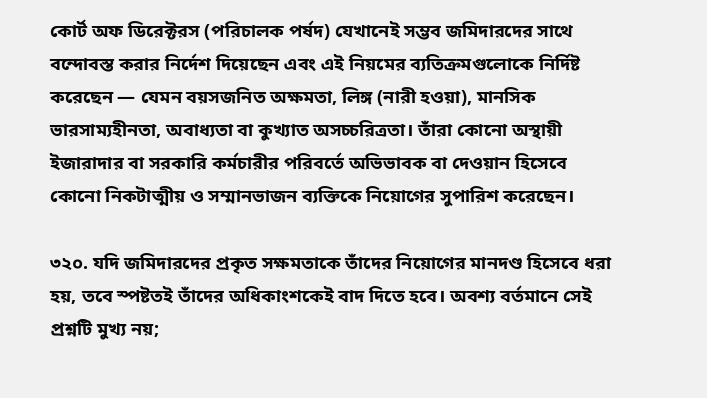কোর্ট অফ ডিরেক্টরস (পরিচালক পর্ষদ) যেখানেই সম্ভব জমিদারদের সাথে বন্দোবস্ত করার নির্দেশ দিয়েছেন এবং এই নিয়মের ব্যতিক্রমগুলোকে নির্দিষ্ট করেছেন — যেমন বয়সজনিত অক্ষমতা, লিঙ্গ (নারী হওয়া), মানসিক ভারসাম্যহীনতা, অবাধ্যতা বা কুখ্যাত অসচ্চরিত্রতা। তাঁরা কোনো অস্থায়ী ইজারাদার বা সরকারি কর্মচারীর পরিবর্তে অভিভাবক বা দেওয়ান হিসেবে কোনো নিকটাত্মীয় ও সম্মানভাজন ব্যক্তিকে নিয়োগের সুপারিশ করেছেন।

৩২০. যদি জমিদারদের প্রকৃত সক্ষমতাকে তাঁদের নিয়োগের মানদণ্ড হিসেবে ধরা হয়, তবে স্পষ্টতই তাঁদের অধিকাংশকেই বাদ দিতে হবে। অবশ্য বর্তমানে সেই প্রশ্নটি মুখ্য নয়;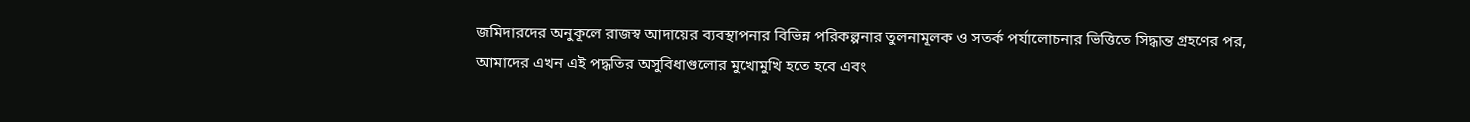জমিদারদের অনুকূলে রাজস্ব আদায়ের ব্যবস্থাপনার বিভিন্ন পরিকল্পনার তুলনামূলক ও সতর্ক পর্যালোচনার ভিত্তিতে সিদ্ধান্ত গ্রহণের পর, আমাদের এখন এই পদ্ধতির অসুবিধাগুলোর মুখোমুখি হতে হবে এবং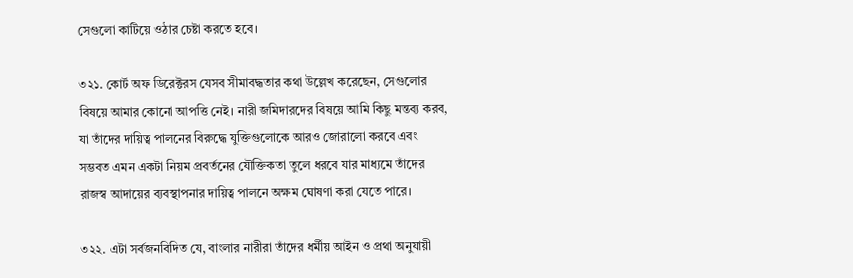সেগুলো কাটিয়ে ওঠার চেষ্টা করতে হবে।

৩২১. কোর্ট অফ ডিরেক্টরস যেসব সীমাবদ্ধতার কথা উল্লেখ করেছেন, সেগুলোর বিষয়ে আমার কোনো আপত্তি নেই। নারী জমিদারদের বিষয়ে আমি কিছু মন্তব্য করব, যা তাঁদের দায়িত্ব পালনের বিরুদ্ধে যুক্তিগুলোকে আরও জোরালো করবে এবং সম্ভবত এমন একটা নিয়ম প্রবর্তনের যৌক্তিকতা তুলে ধরবে যার মাধ্যমে তাঁদের রাজস্ব আদায়ের ব্যবস্থাপনার দায়িত্ব পালনে অক্ষম ঘোষণা করা যেতে পারে।

৩২২. এটা সর্বজনবিদিত যে, বাংলার নারীরা তাঁদের ধর্মীয় আইন ও প্রথা অনুযায়ী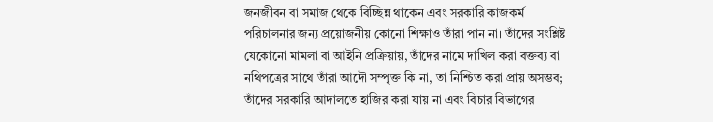জনজীবন বা সমাজ থেকে বিচ্ছিন্ন থাকেন এবং সরকারি কাজকর্ম পরিচালনার জন্য প্রয়োজনীয় কোনো শিক্ষাও তাঁরা পান না। তাঁদের সংশ্লিষ্ট যেকোনো মামলা বা আইনি প্রক্রিয়ায়, তাঁদের নামে দাখিল করা বক্তব্য বা নথিপত্রের সাথে তাঁরা আদৌ সম্পৃক্ত কি না, তা নিশ্চিত করা প্রায় অসম্ভব; তাঁদের সরকারি আদালতে হাজির করা যায় না এবং বিচার বিভাগের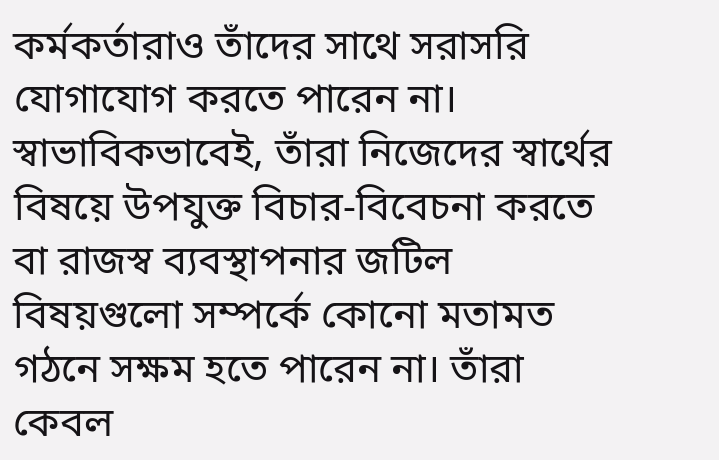কর্মকর্তারাও তাঁদের সাথে সরাসরি যোগাযোগ করতে পারেন না। স্বাভাবিকভাবেই, তাঁরা নিজেদের স্বার্থের বিষয়ে উপযুক্ত বিচার-বিবেচনা করতে বা রাজস্ব ব্যবস্থাপনার জটিল বিষয়গুলো সম্পর্কে কোনো মতামত গঠনে সক্ষম হতে পারেন না। তাঁরা কেবল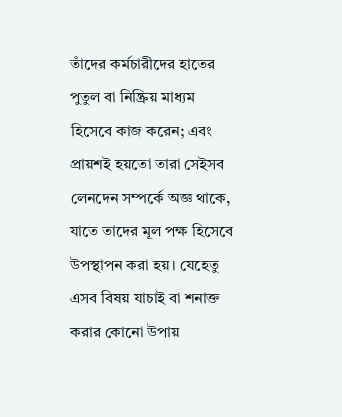তাঁদের কর্মচারীদের হাতের পুতুল বা নিষ্ক্রিয় মাধ্যম হিসেবে কাজ করেন; এবং প্রায়শই হয়তো তারা সেইসব লেনদেন সম্পর্কে অজ্ঞ থাকে, যাতে তাদের মূল পক্ষ হিসেবে উপস্থাপন করা হয়। যেহেতু এসব বিষয় যাচাই বা শনাক্ত করার কোনো উপায়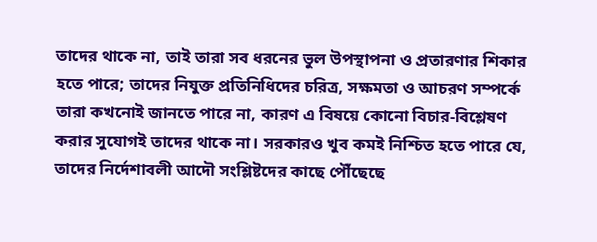তাদের থাকে না, তাই তারা সব ধরনের ভুল উপস্থাপনা ও প্রতারণার শিকার হতে পারে; তাদের নিযুক্ত প্রতিনিধিদের চরিত্র, সক্ষমতা ও আচরণ সম্পর্কে তারা কখনোই জানতে পারে না, কারণ এ বিষয়ে কোনো বিচার-বিশ্লেষণ করার সুযোগই তাদের থাকে না। সরকারও খুব কমই নিশ্চিত হতে পারে যে, তাদের নির্দেশাবলী আদৌ সংশ্লিষ্টদের কাছে পৌঁছেছে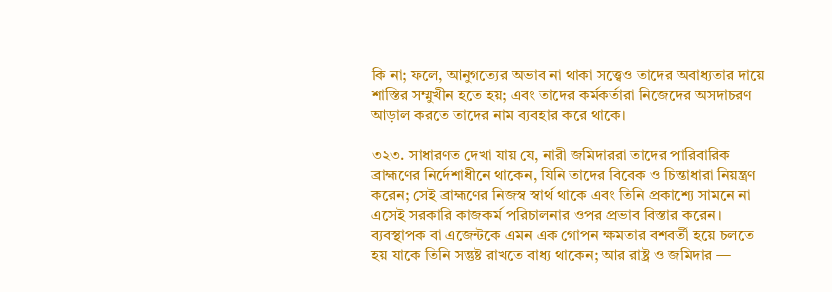কি না; ফলে, আনুগত্যের অভাব না থাকা সত্ত্বেও তাদের অবাধ্যতার দায়ে শাস্তির সম্মুখীন হতে হয়; এবং তাদের কর্মকর্তারা নিজেদের অসদাচরণ আড়াল করতে তাদের নাম ব্যবহার করে থাকে।

৩২৩. সাধারণত দেখা যায় যে, নারী জমিদাররা তাদের পারিবারিক ব্রাহ্মণের নির্দেশাধীনে থাকেন, যিনি তাদের বিবেক ও চিন্তাধারা নিয়ন্ত্রণ করেন; সেই ব্রাহ্মণের নিজস্ব স্বার্থ থাকে এবং তিনি প্রকাশ্যে সামনে না এসেই সরকারি কাজকর্ম পরিচালনার ওপর প্রভাব বিস্তার করেন। ব্যবস্থাপক বা এজেন্টকে এমন এক গোপন ক্ষমতার বশবর্তী হয়ে চলতে হয় যাকে তিনি সন্তুষ্ট রাখতে বাধ্য থাকেন; আর রাষ্ট্র ও জমিদার —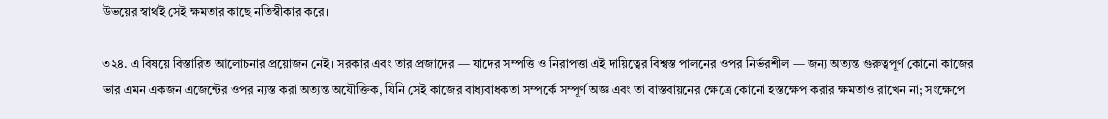উভয়ের স্বার্থই সেই ক্ষমতার কাছে নতিস্বীকার করে।

৩২৪. এ বিষয়ে বিস্তারিত আলোচনার প্রয়োজন নেই। সরকার এবং তার প্রজাদের — যাদের সম্পত্তি ও নিরাপত্তা এই দায়িত্বের বিশ্বস্ত পালনের ওপর নির্ভরশীল — জন্য অত্যন্ত গুরুত্বপূর্ণ কোনো কাজের ভার এমন একজন এজেন্টের ওপর ন্যস্ত করা অত্যন্ত অযৌক্তিক, যিনি সেই কাজের বাধ্যবাধকতা সম্পর্কে সম্পূর্ণ অজ্ঞ এবং তা বাস্তবায়নের ক্ষেত্রে কোনো হস্তক্ষেপ করার ক্ষমতাও রাখেন না; সংক্ষেপে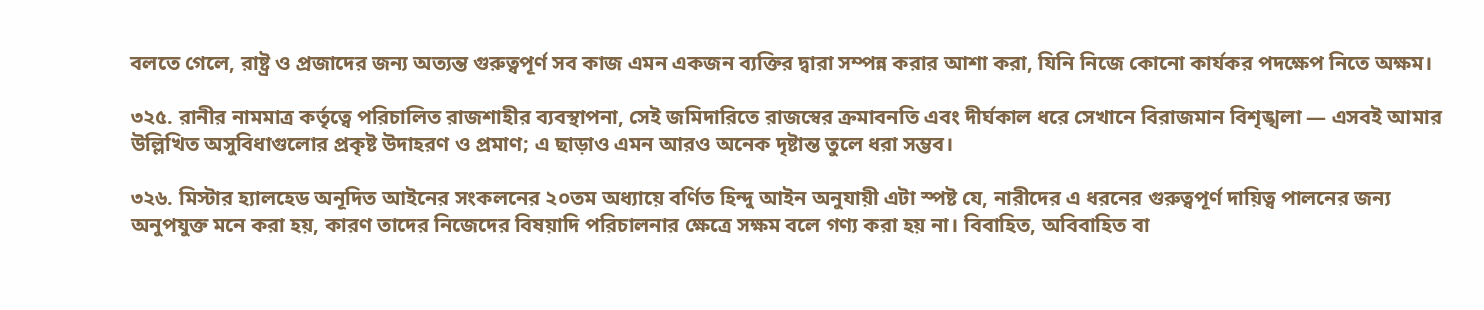বলতে গেলে, রাষ্ট্র ও প্রজাদের জন্য অত্যন্ত গুরুত্বপূর্ণ সব কাজ এমন একজন ব্যক্তির দ্বারা সম্পন্ন করার আশা করা, যিনি নিজে কোনো কার্যকর পদক্ষেপ নিতে অক্ষম।

৩২৫. রানীর নামমাত্র কর্তৃত্বে পরিচালিত রাজশাহীর ব্যবস্থাপনা, সেই জমিদারিতে রাজস্বের ক্রমাবনতি এবং দীর্ঘকাল ধরে সেখানে বিরাজমান বিশৃঙ্খলা — এসবই আমার উল্লিখিত অসুবিধাগুলোর প্রকৃষ্ট উদাহরণ ও প্রমাণ; এ ছাড়াও এমন আরও অনেক দৃষ্টান্ত তুলে ধরা সম্ভব।

৩২৬. মিস্টার হ্যালহেড অনূদিত আইনের সংকলনের ২০তম অধ্যায়ে বর্ণিত হিন্দু আইন অনুযায়ী এটা স্পষ্ট যে, নারীদের এ ধরনের গুরুত্বপূর্ণ দায়িত্ব পালনের জন্য অনুপযুক্ত মনে করা হয়, কারণ তাদের নিজেদের বিষয়াদি পরিচালনার ক্ষেত্রে সক্ষম বলে গণ্য করা হয় না। বিবাহিত, অবিবাহিত বা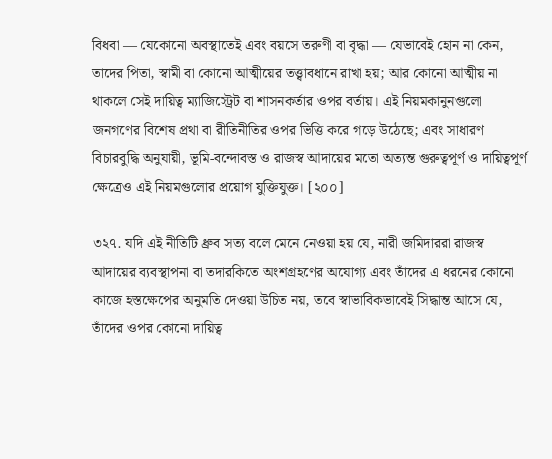বিধবা — যেকোনো অবস্থাতেই এবং বয়সে তরুণী বা বৃদ্ধা — যেভাবেই হোন না কেন, তাদের পিতা, স্বামী বা কোনো আত্মীয়ের তত্ত্বাবধানে রাখা হয়; আর কোনো আত্মীয় না থাকলে সেই দায়িত্ব ম্যাজিস্ট্রেট বা শাসনকর্তার ওপর বর্তায়। এই নিয়মকানুনগুলো জনগণের বিশেষ প্রথা বা রীতিনীতির ওপর ভিত্তি করে গড়ে উঠেছে; এবং সাধারণ বিচারবুদ্ধি অনুযায়ী, ভূমি-বন্দোবস্ত ও রাজস্ব আদায়ের মতো অত্যন্ত গুরুত্বপূর্ণ ও দায়িত্বপূর্ণ ক্ষেত্রেও এই নিয়মগুলোর প্রয়োগ যুক্তিযুক্ত। [২০০]

৩২৭. যদি এই নীতিটি ধ্রুব সত্য বলে মেনে নেওয়া হয় যে, নারী জমিদাররা রাজস্ব আদায়ের ব্যবস্থাপনা বা তদারকিতে অংশগ্রহণের অযোগ্য এবং তাঁদের এ ধরনের কোনো কাজে হস্তক্ষেপের অনুমতি দেওয়া উচিত নয়, তবে স্বাভাবিকভাবেই সিদ্ধান্ত আসে যে, তাঁদের ওপর কোনো দায়িত্ব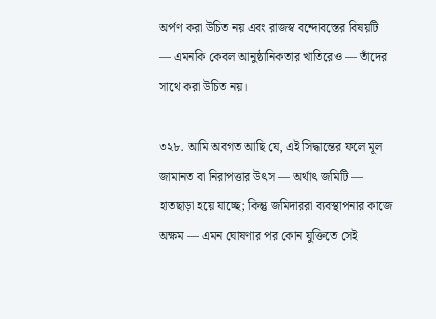অর্পণ করা উচিত নয় এবং রাজস্ব বন্দোবস্তের বিষয়টি — এমনকি কেবল আনুষ্ঠানিকতার খাতিরেও — তাঁদের সাথে করা উচিত নয়।

৩২৮. আমি অবগত আছি যে, এই সিদ্ধান্তের ফলে মূল জামানত বা নিরাপত্তার উৎস — অর্থাৎ জমিটি — হাতছাড়া হয়ে যাচ্ছে; কিন্তু জমিদাররা ব্যবস্থাপনার কাজে অক্ষম — এমন ঘোষণার পর কোন যুক্তিতে সেই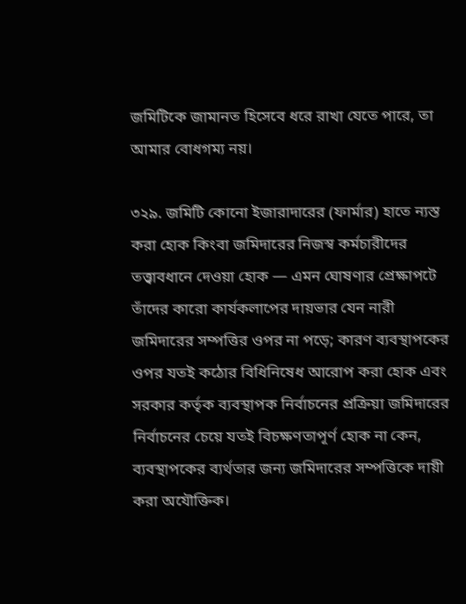জমিটিকে জামানত হিসেবে ধরে রাখা যেতে পারে, তা আমার বোধগম্য নয়।

৩২৯. জমিটি কোনো ইজারাদারের (ফার্মার) হাতে ন্যস্ত করা হোক কিংবা জমিদারের নিজস্ব কর্মচারীদের তত্ত্বাবধানে দেওয়া হোক — এমন ঘোষণার প্রেক্ষাপটে তাঁদের কারো কার্যকলাপের দায়ভার যেন নারী জমিদারের সম্পত্তির ওপর না পড়ে; কারণ ব্যবস্থাপকের ওপর যতই কঠোর বিধিনিষেধ আরোপ করা হোক এবং সরকার কর্তৃক ব্যবস্থাপক নির্বাচনের প্রক্রিয়া জমিদারের নির্বাচনের চেয়ে যতই বিচক্ষণতাপূর্ণ হোক না কেন, ব্যবস্থাপকের ব্যর্থতার জন্য জমিদারের সম্পত্তিকে দায়ী করা অযৌক্তিক।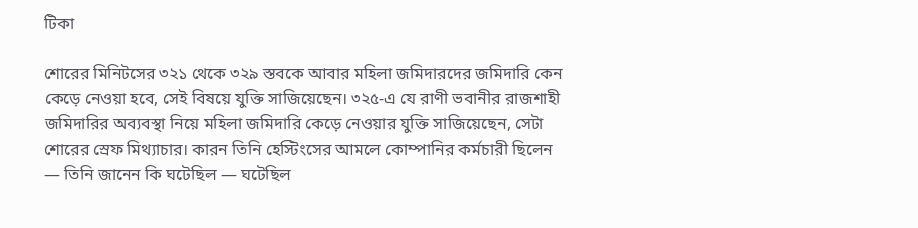টিকা

শোরের মিনিটসের ৩২১ থেকে ৩২৯ স্তবকে আবার মহিলা জমিদারদের জমিদারি কেন কেড়ে নেওয়া হবে, সেই বিষয়ে যুক্তি সাজিয়েছেন। ৩২৫-এ যে রাণী ভবানীর রাজশাহী জমিদারির অব্যবস্থা নিয়ে মহিলা জমিদারি কেড়ে নেওয়ার যুক্তি সাজিয়েছেন, সেটা শোরের স্রেফ মিথ্যাচার। কারন তিনি হেস্টিংসের আমলে কোম্পানির কর্মচারী ছিলেন — তিনি জানেন কি ঘটেছিল — ঘটেছিল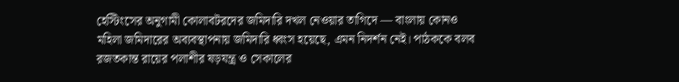হেস্টিংসের অনুগামী কোলাবটরদের জমিদারি দখল নেওয়ার তাগিদে — বাংলায় কোনও মহিলা জমিদারের অব্যবস্থাপনায় জমিদারি ধ্বংস হয়েছে, এমন নিদর্শন নেই। পাঠককে বলব রজতকান্ত রায়ের পলাশীর ষড়যন্ত্র ও সেকালের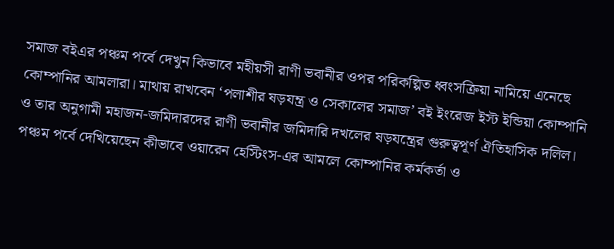সমাজ বইএর পঞ্চম পর্বে দেখুন কিভাবে মহীয়সী রাণী ভবানীর ওপর পরিকল্পিত ধ্বংসক্রিয়া নামিয়ে এনেছে কোম্পানির আমলারা। মাথায় রাখবেন ‘পলাশীর ষড়যন্ত্র ও সেকালের সমাজ’ বই ইংরেজ ইস্ট ইন্ডিয়া কোম্পানি ও তার অনুগামী মহাজন-জমিদারদের রাণী ভবানীর জমিদারি দখলের ষড়যন্ত্রের গুরুত্বপূর্ণ ঐতিহাসিক দলিল। পঞ্চম পর্বে দেখিয়েছেন কীভাবে ওয়ারেন হেস্টিংস-এর আমলে কোম্পানির কর্মকর্তা ও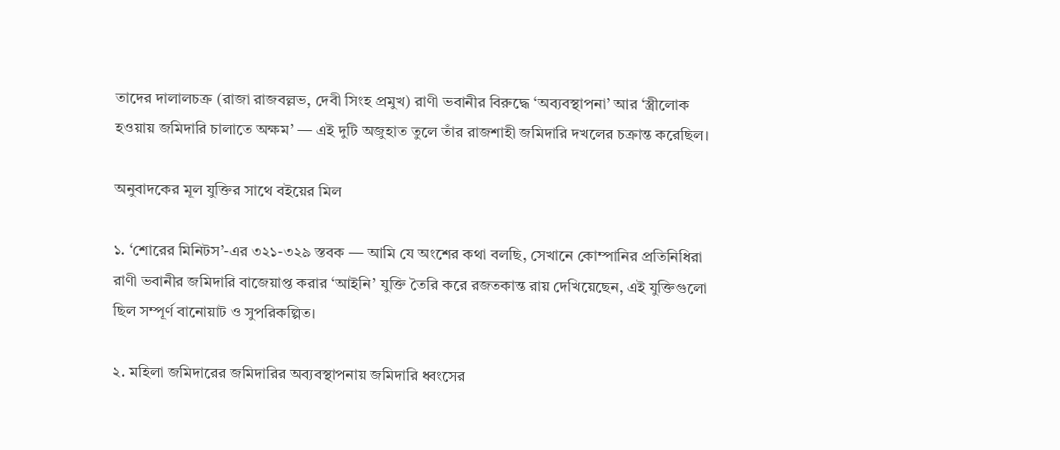তাদের দালালচক্র (রাজা রাজবল্লভ, দেবী সিংহ প্রমুখ) রাণী ভবানীর বিরুদ্ধে ‘অব্যবস্থাপনা’ আর ‘স্ত্রীলোক হওয়ায় জমিদারি চালাতে অক্ষম’ — এই দুটি অজুহাত তুলে তাঁর রাজশাহী জমিদারি দখলের চক্রান্ত করেছিল।

অনুবাদকের মূল যুক্তির সাথে বইয়ের মিল

১. ‘শোরের মিনিটস’-এর ৩২১-৩২৯ স্তবক — আমি যে অংশের কথা বলছি, সেখানে কোম্পানির প্রতিনিধিরা রাণী ভবানীর জমিদারি বাজেয়াপ্ত করার ‘আইনি’ যুক্তি তৈরি করে রজতকান্ত রায় দেখিয়েছেন, এই যুক্তিগুলো ছিল সম্পূর্ণ বানোয়াট ও সুপরিকল্পিত।

২. মহিলা জমিদারের জমিদারির অব্যবস্থাপনায় জমিদারি ধ্বংসের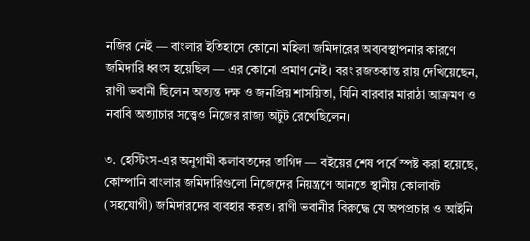নজির নেই — বাংলার ইতিহাসে কোনো মহিলা জমিদারের অব্যবস্থাপনার কারণে জমিদারি ধ্বংস হয়েছিল — এর কোনো প্রমাণ নেই। বরং রজতকান্ত রায় দেখিয়েছেন, রাণী ভবানী ছিলেন অত্যন্ত দক্ষ ও জনপ্রিয় শাসয়িতা, যিনি বারবার মারাঠা আক্রমণ ও নবাবি অত্যাচার সত্ত্বেও নিজের রাজ্য অটুট রেখেছিলেন।

৩. হেস্টিংস-এর অনুগামী কলাবতদের তাগিদ — বইয়ের শেষ পর্বে স্পষ্ট করা হয়েছে, কোম্পানি বাংলার জমিদারিগুলো নিজেদের নিয়ন্ত্রণে আনতে স্থানীয় কোলাবট (সহযোগী) জমিদারদের ব্যবহার করত। রাণী ভবানীর বিরুদ্ধে যে অপপ্রচার ও আইনি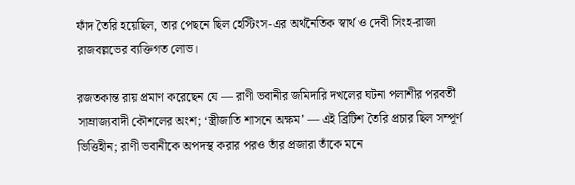ফাঁদ তৈরি হয়েছিল, তার পেছনে ছিল হেস্টিংস-এর অর্থনৈতিক স্বার্থ ও দেবী সিংহ-রাজা রাজবল্লভের ব্যক্তিগত লোভ।

রজতকান্ত রায় প্রমাণ করেছেন যে — রাণী ভবানীর জমিদারি দখলের ঘটনা পলাশীর পরবর্তী সাম্রাজ্যবাদী কৌশলের অংশ; ‘স্ত্রীজাতি শাসনে অক্ষম’ — এই ব্রিটিশ তৈরি প্রচার ছিল সম্পূর্ণ ভিত্তিহীন; রাণী ভবানীকে অপদস্থ করার পরও তাঁর প্রজারা তাঁকে মনে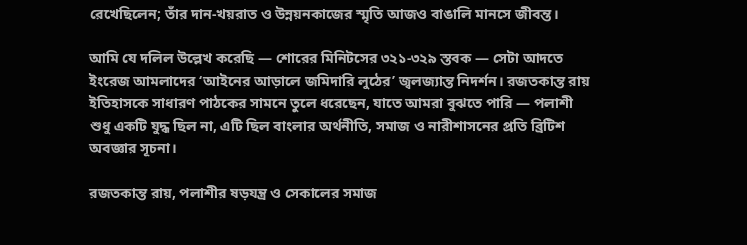রেখেছিলেন; তাঁর দান-খয়রাত ও উন্নয়নকাজের স্মৃতি আজও বাঙালি মানসে জীবন্ত।

আমি যে দলিল উল্লেখ করেছি — শোরের মিনিটসের ৩২১-৩২৯ স্তবক — সেটা আদতে ইংরেজ আমলাদের ‘আইনের আড়ালে জমিদারি লুঠের’ জ্বলজ্যান্ত নিদর্শন। রজতকান্ত রায় ইতিহাসকে সাধারণ পাঠকের সামনে তুলে ধরেছেন, যাতে আমরা বুঝতে পারি — পলাশী শুধু একটি যুদ্ধ ছিল না, এটি ছিল বাংলার অর্থনীতি, সমাজ ও নারীশাসনের প্রতি ব্রিটিশ অবজ্ঞার সূচনা।

রজতকান্ত রায়, পলাশীর ষড়যন্ত্র ও সেকালের সমাজ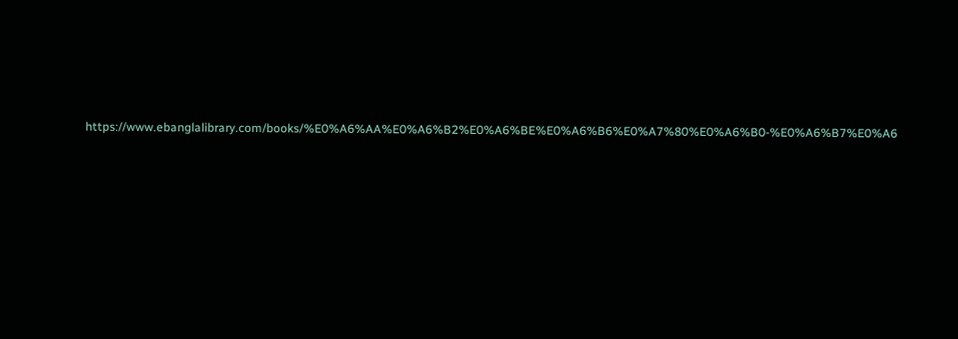https://www.ebanglalibrary.com/books/%E0%A6%AA%E0%A6%B2%E0%A6%BE%E0%A6%B6%E0%A7%80%E0%A6%B0-%E0%A6%B7%E0%A6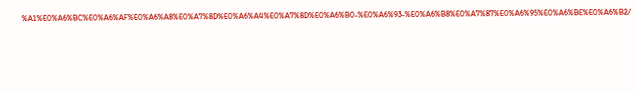%A1%E0%A6%BC%E0%A6%AF%E0%A6%A8%E0%A7%8D%E0%A6%A4%E0%A7%8D%E0%A6%B0-%E0%A6%93-%E0%A6%B8%E0%A7%87%E0%A6%95%E0%A6%BE%E0%A6%B2/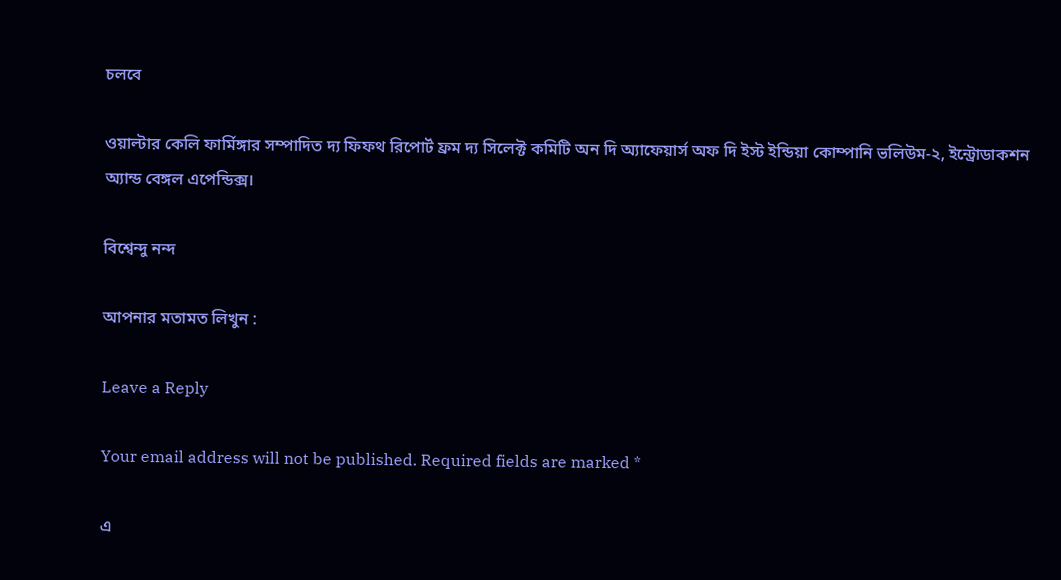চলবে

ওয়াল্টার কেলি ফার্মিঙ্গার সম্পাদিত দ্য ফিফথ রিপোর্ট ফ্রম দ্য সিলেক্ট কমিটি অন দি অ্যাফেয়ার্স অফ দি ইস্ট ইন্ডিয়া কোম্পানি ভলিউম-২, ইন্ট্রোডাকশন অ্যান্ড বেঙ্গল এপেন্ডিক্স।

বিশ্বেন্দু নন্দ

আপনার মতামত লিখুন :

Leave a Reply

Your email address will not be published. Required fields are marked *

এ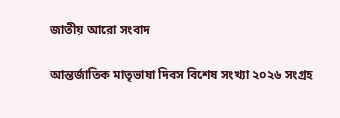জাতীয় আরো সংবাদ

আন্তর্জাতিক মাতৃভাষা দিবস বিশেষ সংখ্যা ২০২৬ সংগ্রহ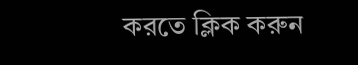করতে ক্লিক করুন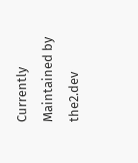Currently Maintained by the2.dev